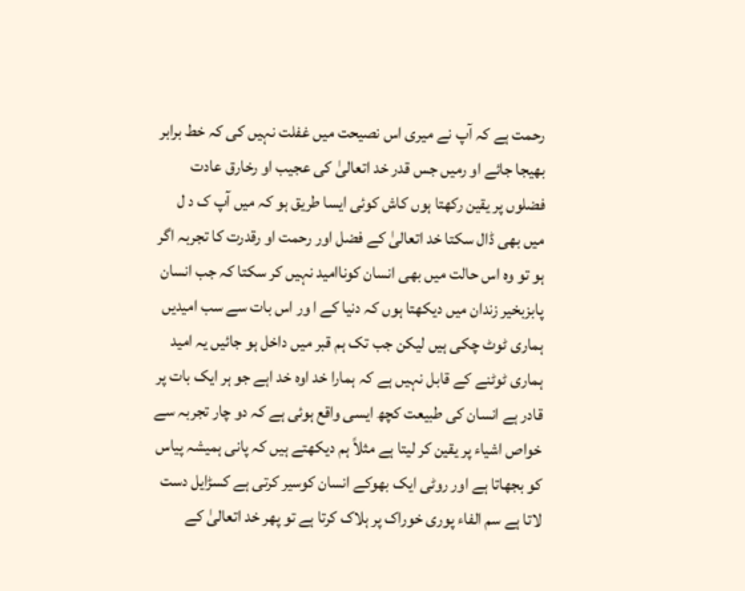رحمت ہے کہ آپ نے میری اس نصیحت میں غفلت نہیں کی کہ خط برابر بھیجا جائے او رمیں جس قدر خد اتعالیٰ کی عجیب او رخارق عادت فضلوں پر یقین رکھتا ہوں کاش کوئی ایسا طریق ہو کہ میں آپ ک د ل میں بھی ڈال سکتا خد اتعالیٰ کے فضل اور رحمت او رقدرت کا تجربہ اگر ہو تو وہ اس حالت میں بھی انسان کوناامید نہیں کر سکتا کہ جب انسان پابزبخیر زندان میں دیکھتا ہوں کہ دنیا کے ا ور اس بات سے سب امیدیں ہماری ٹوٹ چکی ہیں لیکن جب تک ہم قبر میں داخل ہو جائیں یہ امید ہماری ٹوٹنے کے قابل نہیں ہے کہ ہمارا خد اوہ خد اہے جو ہر ایک بات پر قادر ہے انسان کی طبیعت کچھ ایسی واقع ہوئی ہے کہ دو چار تجربہ سے خواص اشیاء پر یقین کر لیتا ہے مثلاً ہم دیکھتے ہیں کہ پانی ہمیشہ پیاس کو بجھاتا ہے اور روٹی ایک بھوکے انسان کوسیر کرتی ہے کسڑایل دست لاتا ہے سم الفاء پوری خوراک پر ہلاک کرتا ہے تو پھر خد اتعالیٰ کے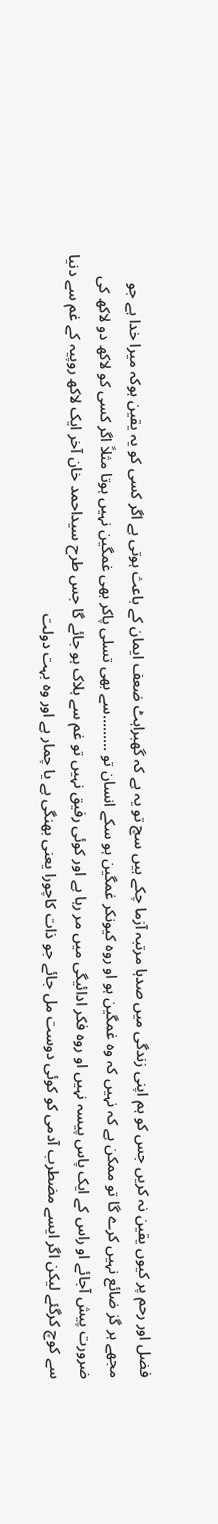فضل اور رحم پر کیوں یقین نہ کریں جس کو ہم اپنی زندگی میں صدہا مرتبہ آزما چکے ہیں سچ تو یہ ہے کہ گھبراہٹ ضعف ایمان کے باعث ہوتی ہے اگر کسی کو یہ یقین ہوکہ میرا خدا ہے جو مجھے ہر گز ضائع نہیں کرے گا تو ممکن ہے کہ نہیں کہ وہ غمگین ہو او روہ کیونکر غمگین ہو سکے انسان تو ………سے بھی تسلی پاکر بھی غمگین نہیں ہوتا مثلاً اگر کسی کو لاکھ دو لاکھ کی ضرورت پیش آجائے او راس کے ایک پاس پیسہ نہیں او روہ فکر ادائیگی میں مر رہا ہے اور کوئی رفیق نہیں تو غم سے ہلاک ہو جائے گا جس طرح سیداحمد خان آخر ایک لاکھ روپیہ کے غم سے دنیا سے کوچ کرگئے لیکن اگر ایسے مضطرب آدمی کو کوئی دوست مل جائے جو ذات کاچورا یعنی بھنگی ہے یا چمار ہے اور وہ بہت دولت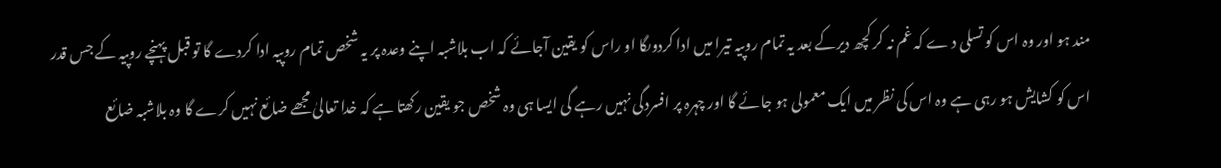مند ہو اور وہ اس کو تسلی د ے کہ غم نہ کر کچھ دیرکے بعد یہ تمام روپیہ تیرا میں ادا کردوںگا او راس کو یقین آجائے کہ اب بلاشبہ اپنے وعدہ پر یہ شخص تمام روپیہ ادا کردے گا تو قبل پہنچے روپیہ کے جس قدر اس کو کشایش ہو رہی ہے وہ اس کی نظر میں ایک معمولی ہو جائے گا اور چہرہ پر افسردگی نہیں رہے گی ایسا ہی وہ شخص جو یقین رکھتا ہے کہ خدا تعالیٰ مجھے ضائع نہیں کرے گا وہ بلاشبہ ضائع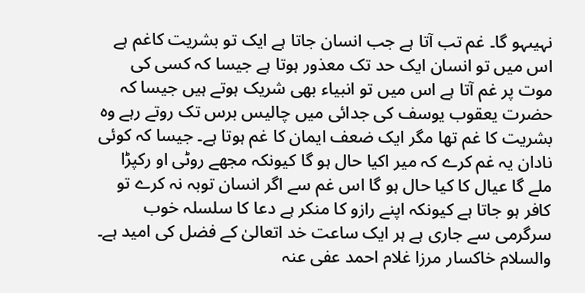نہیںہو گا۔ غم تب آتا ہے جب انسان جاتا ہے ایک تو بشریت کاغم ہے اس میں تو انسان ایک حد تک معذور ہوتا ہے جیسا کہ کسی کی موت پر غم آتا ہے اس میں تو انبیاء بھی شریک ہوتے ہیں جیسا کہ حضرت یعقوب یوسف کی جدائی میں چالیس برس تک روتے رہے وہ بشریت کا غم تھا مگر ایک ضعف ایمان کا غم ہوتا ہے۔ جیسا کہ کوئی نادان یہ غم کرے کہ میر اکیا حال ہو گا کیونکہ مجھے روٹی او رکپڑا ملے گا عیال کا کیا حال ہو گا اس غم سے اگر انسان توبہ نہ کرے تو کافر ہو جاتا ہے کیونکہ اپنے رازو کا منکر ہے دعا کا سلسلہ خوب سرگرمی سے جاری ہے ہر ایک ساعت خد اتعالیٰ کے فضل کی امید ہے۔ والسلام خاکسار مرزا غلام احمد عفی عنہ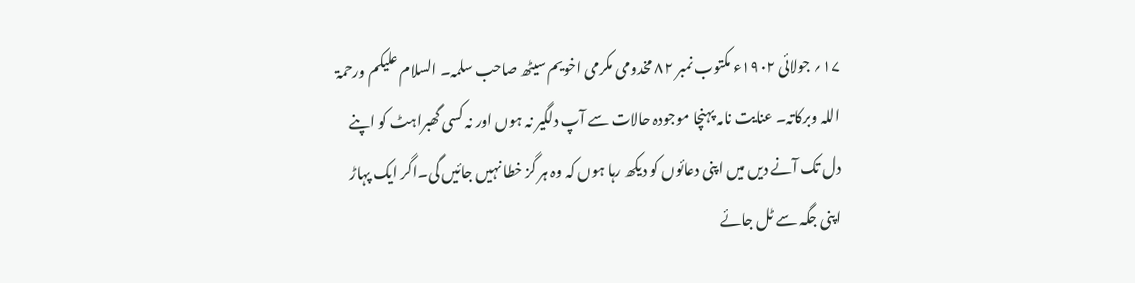۱۷؍ جولائی ۱۹۰۲ء مکتوب نمبر ۸۲ مخدومی مکرمی اخویم سیٹھ صاحب سلمہ۔ السلام علیکم ورحمۃ اللہ وبرکاتہ۔ عنایت نامہ پہنچا موجودہ حالات سے آپ دلگیر نہ ہوں اور نہ کسی گھبراہٹ کو اپنے دل تک آنے دیں میں اپنی دعائوں کو دیکھ رہا ہوں کہ وہ ہر گز خطا نہیں جائیں گی۔اگر ایک پہاڑ اپنی جگہ سے ٹل جائے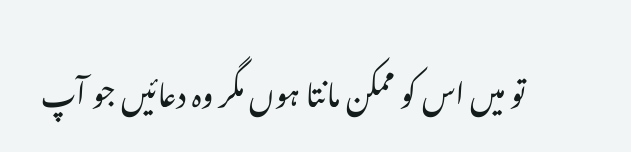تو میں اس کو ممکن مانتا ہوں مگر وہ دعائیں جو آپ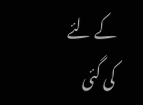کے لئے کی گئی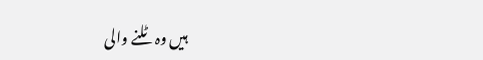ہیں وہ ٹلنے والی